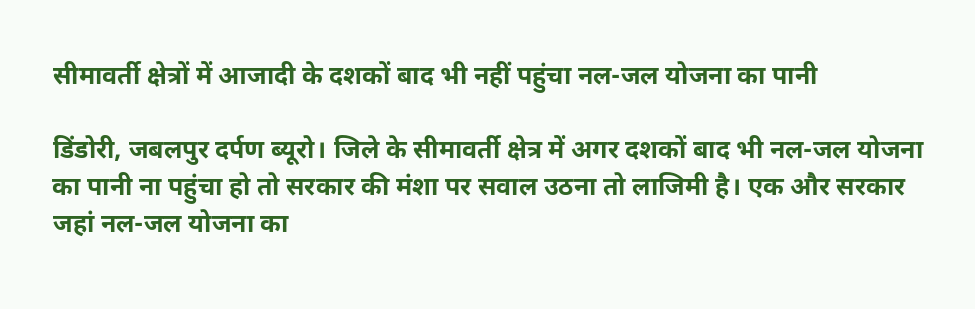सीमावर्ती क्षेत्रों में आजादी के दशकों बाद भी नहीं पहुंचा नल-जल योजना का पानी

डिंडोरी, जबलपुर दर्पण ब्यूरो। जिले के सीमावर्ती क्षेत्र में अगर दशकों बाद भी नल-जल योजना का पानी ना पहुंचा हो तो सरकार की मंशा पर सवाल उठना तो लाजिमी है। एक और सरकार जहां नल-जल योजना का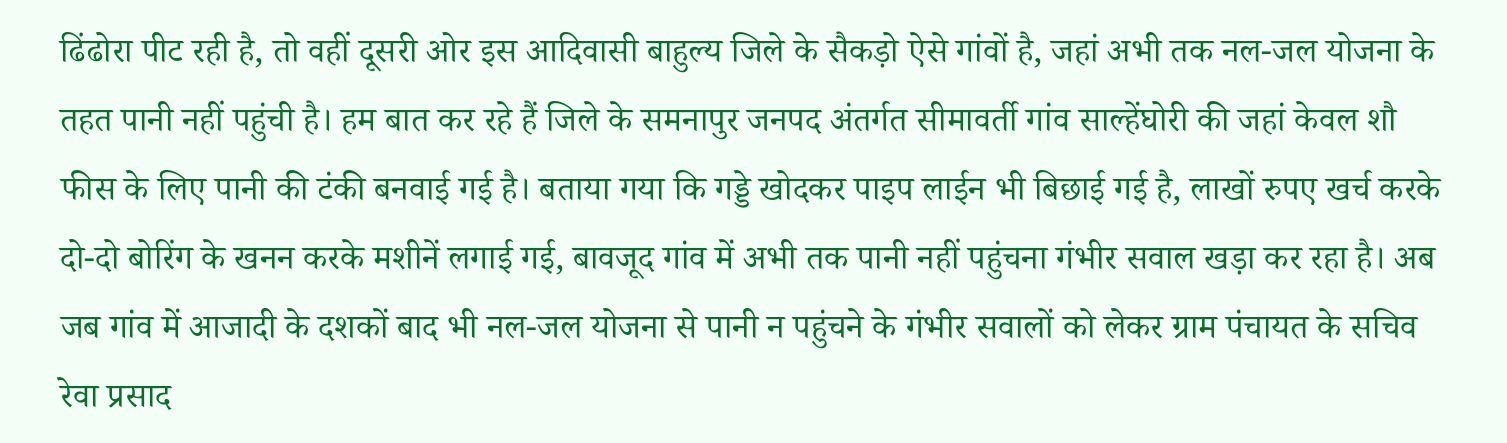ढिंढोरा पीट रही है, तो वहीं दूसरी ओर इस आदिवासी बाहुल्य जिले के सैकड़ो ऐसे गांवों है, जहां अभी तक नल-जल योजना के तहत पानी नहीं पहुंची है। हम बात कर रहे हैं जिले के समनापुर जनपद अंतर्गत सीमावर्ती गांव साल्हेंघोरी की जहां केवल शौ फीस के लिए पानी की टंकी बनवाई गई है। बताया गया कि गड्डे खोदकर पाइप लाईन भी बिछाई गई है, लाखों रुपए खर्च करके दो-दो बोरिंग के खनन करके मशीनें लगाई गई, बावजूद गांव में अभी तक पानी नहीं पहुंचना गंभीर सवाल खड़ा कर रहा है। अब जब गांव में आजादी के दशकों बाद भी नल-जल योजना से पानी न पहुंचने के गंभीर सवालों को लेकर ग्राम पंचायत के सचिव रेवा प्रसाद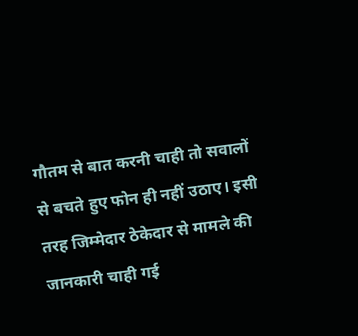गौतम से बात करनी चाही तो सवालों से बचते हुए फोन ही नहीं उठाए। इसी तरह जिम्मेदार ठेकेदार से मामले की जानकारी चाही गई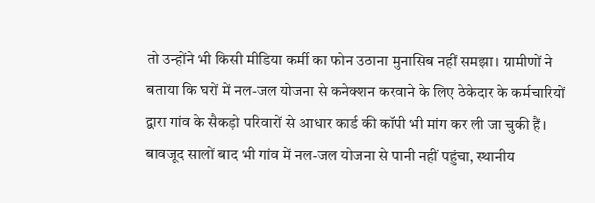तो उन्होंने भी किसी मीडिया कर्मी का फोन उठाना मुनासिब नहीं समझा। ग्रामीणों ने बताया कि घरों में नल-जल योजना से कनेक्शन करवाने के लिए ठेकेदार के कर्मचारियों द्वारा गांव के सैकड़ो परिवारों से आधार कार्ड की कॉपी भी मांग कर ली जा चुकी हैं। बावजूद सालों बाद भी गांव में नल-जल योजना से पानी नहीं पहुंचा, स्थानीय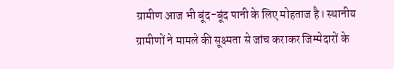ग्रामीण आज भी बूंद-बूंद पानी के लिए मोहताज है। स्थानीय ग्रामीणों ने मामले की सूक्ष्मता से जांच कराकर जिम्मेदारों के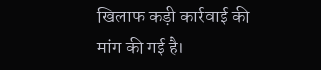खिलाफ कड़ी कार्रवाई की मांग की गई है।